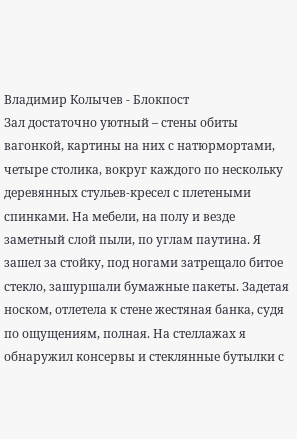Владимир Колычев - Блокпост
Зал достаточно уютный – стены обиты вагонкой, картины на них с натюрмортами, четыре столика, вокруг каждого по нескольку деревянных стульев-кресел с плетеными спинками. На мебели, на полу и везде заметный слой пыли, по углам паутина. Я зашел за стойку, под ногами затрещало битое стекло, зашуршали бумажные пакеты. Задетая носком, отлетела к стене жестяная банка, судя по ощущениям, полная. На стеллажах я обнаружил консервы и стеклянные бутылки с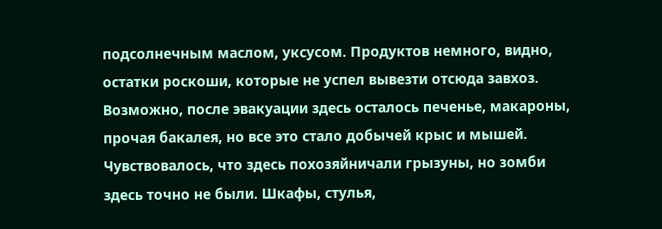подсолнечным маслом, уксусом. Продуктов немного, видно, остатки роскоши, которые не успел вывезти отсюда завхоз. Возможно, после эвакуации здесь осталось печенье, макароны, прочая бакалея, но все это стало добычей крыс и мышей.
Чувствовалось, что здесь похозяйничали грызуны, но зомби здесь точно не были. Шкафы, стулья,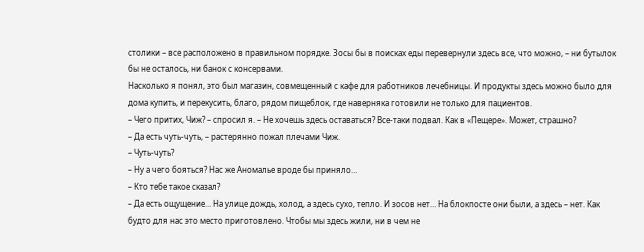столики – все расположено в правильном порядке. Зосы бы в поисках еды перевернули здесь все, что можно, – ни бутылок бы не осталось, ни банок с консервами.
Насколько я понял, это был магазин, совмещенный с кафе для работников лечебницы. И продукты здесь можно было для дома купить, и перекусить, благо, рядом пищеблок, где наверняка готовили не только для пациентов.
– Чего притих, Чиж? – спросил я. – Не хочешь здесь оставаться? Все-таки подвал. Как в «Пещере». Может, страшно?
– Да есть чуть-чуть, – растерянно пожал плечами Чиж.
– Чуть-чуть?
– Ну а чего бояться? Нас же Аномалье вроде бы приняло…
– Кто тебе такое сказал?
– Да есть ощущение… На улице дождь, холод, а здесь сухо, тепло. И зосов нет… На блокпосте они были, а здесь – нет. Как будто для нас это место приготовлено. Чтобы мы здесь жили, ни в чем не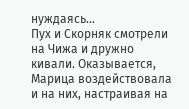нуждаясь…
Пух и Скорняк смотрели на Чижа и дружно кивали. Оказывается, Марица воздействовала и на них, настраивая на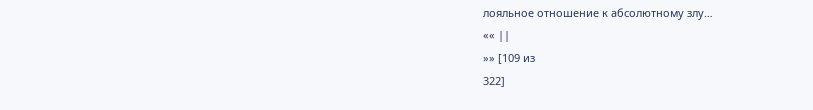лояльное отношение к абсолютному злу…
«« ||
»» [109 из
322]